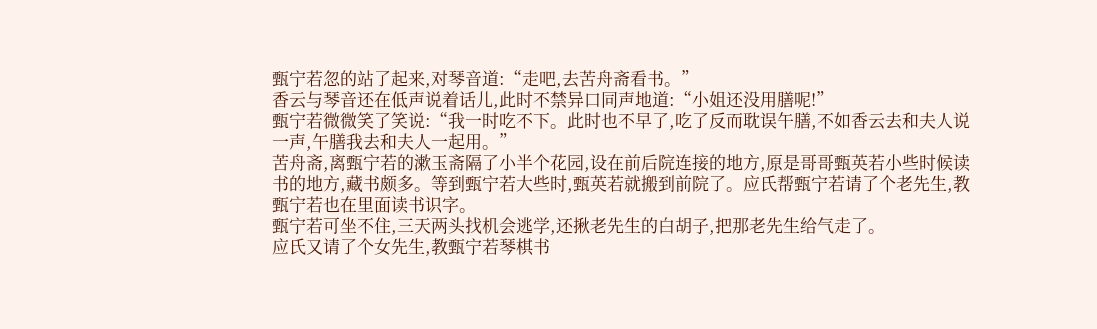甄宁若忽的站了起来,对琴音道:“走吧,去苦舟斋看书。”
香云与琴音还在低声说着话儿,此时不禁异口同声地道:“小姐还没用膳呢!”
甄宁若微微笑了笑说:“我一时吃不下。此时也不早了,吃了反而耽误午膳,不如香云去和夫人说一声,午膳我去和夫人一起用。”
苦舟斋,离甄宁若的漱玉斋隔了小半个花园,设在前后院连接的地方,原是哥哥甄英若小些时候读书的地方,藏书颇多。等到甄宁若大些时,甄英若就搬到前院了。应氏帮甄宁若请了个老先生,教甄宁若也在里面读书识字。
甄宁若可坐不住,三天两头找机会逃学,还揪老先生的白胡子,把那老先生给气走了。
应氏又请了个女先生,教甄宁若琴棋书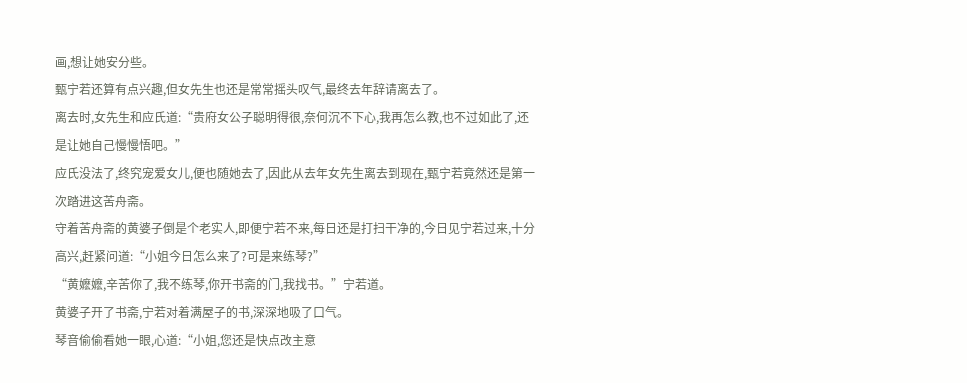画,想让她安分些。
甄宁若还算有点兴趣,但女先生也还是常常摇头叹气,最终去年辞请离去了。
离去时,女先生和应氏道:“贵府女公子聪明得很,奈何沉不下心,我再怎么教,也不过如此了,还是让她自己慢慢悟吧。”
应氏没法了,终究宠爱女儿,便也随她去了,因此从去年女先生离去到现在,甄宁若竟然还是第一次踏进这苦舟斋。
守着苦舟斋的黄婆子倒是个老实人,即便宁若不来,每日还是打扫干净的,今日见宁若过来,十分高兴,赶紧问道:“小姐今日怎么来了?可是来练琴?”
“黄嬷嬷,辛苦你了,我不练琴,你开书斋的门,我找书。”宁若道。
黄婆子开了书斋,宁若对着满屋子的书,深深地吸了口气。
琴音偷偷看她一眼,心道:“小姐,您还是快点改主意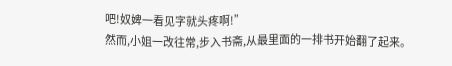吧!奴婢一看见字就头疼啊!”
然而,小姐一改往常,步入书斋,从最里面的一排书开始翻了起来。